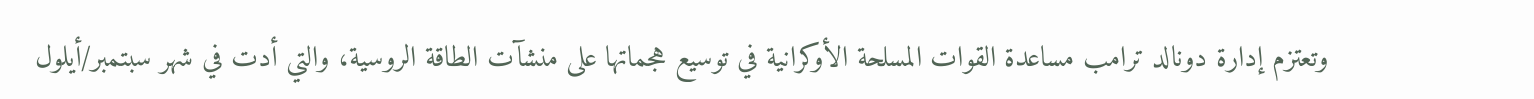وتعتزم إدارة دونالد ترامب مساعدة القوات المسلحة الأوكرانية في توسيع هجماتها على منشآت الطاقة الروسية، والتي أدت في شهر سبتمبر/أيلول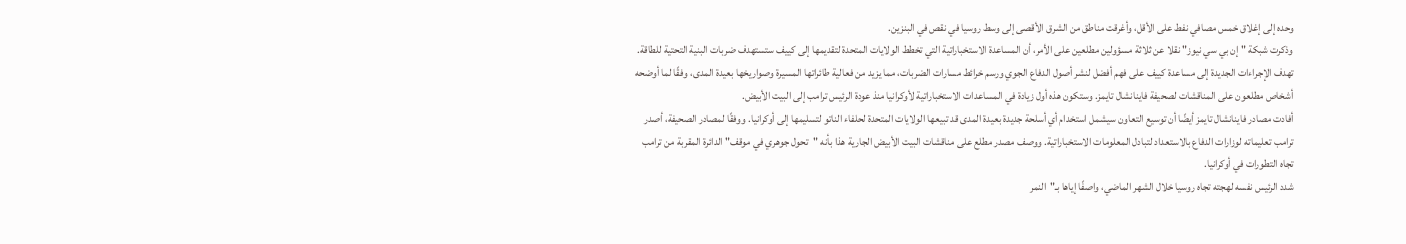وحده إلى إغلاق خمس مصافي نفط على الأقل، وأغرقت مناطق من الشرق الأقصى إلى وسط روسيا في نقص في البنزين.
وذكرت شبكة "إن بي سي نيوز" نقلا عن ثلاثة مسؤولين مطلعين على الأمر، أن المساعدة الاستخباراتية التي تخطط الولايات المتحدة لتقديمها إلى كييف ستستهدف ضربات البنية التحتية للطاقة.
تهدف الإجراءات الجديدة إلى مساعدة كييف على فهم أفضل لنشر أصول الدفاع الجوي ورسم خرائط مسارات الضربات، مما يزيد من فعالية طائراتها المسيرة وصواريخها بعيدة المدى، وفقًا لما أوضحه أشخاص مطلعون على المناقشات لصحيفة فاينانشال تايمز. وستكون هذه أول زيادة في المساعدات الاستخباراتية لأوكرانيا منذ عودة الرئيس ترامب إلى البيت الأبيض.
أفادت مصادر فاينانشال تايمز أيضًا أن توسيع التعاون سيشمل استخدام أي أسلحة جديدة بعيدة المدى قد تبيعها الولايات المتحدة لحلفاء الناتو لتسليمها إلى أوكرانيا. ووفقًا لمصادر الصحيفة، أصدر ترامب تعليماته لوزارات الدفاع بالاستعداد لتبادل المعلومات الاستخباراتية. ووصف مصدر مطلع على مناقشات البيت الأبيض الجارية هذا بأنه "تحول جوهري في موقف" الدائرة المقربة من ترامب تجاه التطورات في أوكرانيا.
شدد الرئيس نفسه لهجته تجاه روسيا خلال الشهر الماضي، واصفًا إياها بـ"النمر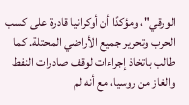الورقي"، ومؤكدًا أن أوكرانيا قادرة على كسب الحرب وتحرير جميع الأراضي المحتلة. كما طالب باتخاذ إجراءات لوقف صادرات النفط والغاز من روسيا، مع أنه لم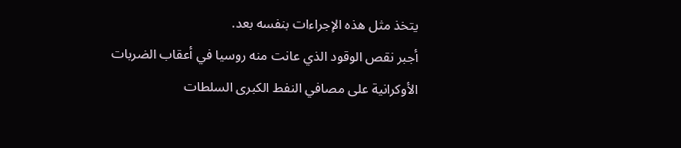يتخذ مثل هذه الإجراءات بنفسه بعد.
أجبر نقص الوقود الذي عانت منه روسيا في أعقاب الضربات الأوكرانية على مصافي النفط الكبرى السلطات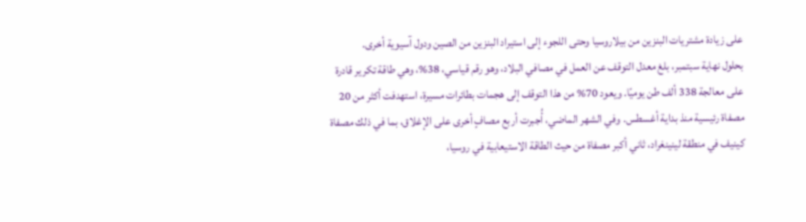على زيادة مشتريات البنزين من بيلاروسيا وحتى اللجوء إلى استيراد البنزين من الصين ودول آسيوية أخرى.
بحلول نهاية سبتمبر، بلغ معدل التوقف عن العمل في مصافي البلاد، وهو رقم قياسي، 38%، وهي طاقة تكرير قادرة على معالجة 338 ألف طن يوميًا. ويعود 70% من هذا التوقف إلى هجمات بطائرات مسيرة، استهدفت أكثر من 20 مصفاة رئيسية منذ بداية أغسطس. وفي الشهر الماضي، أُجبرت أربع مصافٍ أخرى على الإغلاق، بما في ذلك مصفاة كينيف في منطقة لينينغراد، ثاني أكبر مصفاة من حيث الطاقة الاستيعابية في روسيا،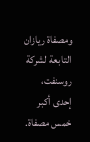ومصفاة ريازان التابعة لشركة روسنفت، إحدى أكبر خمس مصفاة.